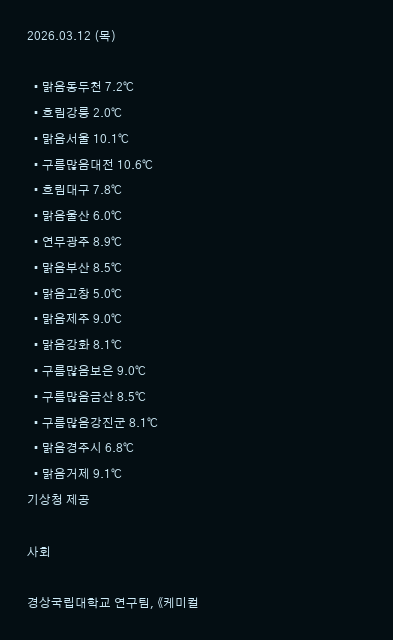2026.03.12 (목)

  • 맑음동두천 7.2℃
  • 흐림강릉 2.0℃
  • 맑음서울 10.1℃
  • 구름많음대전 10.6℃
  • 흐림대구 7.8℃
  • 맑음울산 6.0℃
  • 연무광주 8.9℃
  • 맑음부산 8.5℃
  • 맑음고창 5.0℃
  • 맑음제주 9.0℃
  • 맑음강화 8.1℃
  • 구름많음보은 9.0℃
  • 구름많음금산 8.5℃
  • 구름많음강진군 8.1℃
  • 맑음경주시 6.8℃
  • 맑음거제 9.1℃
기상청 제공

사회

경상국립대학교 연구팀, 《케미컬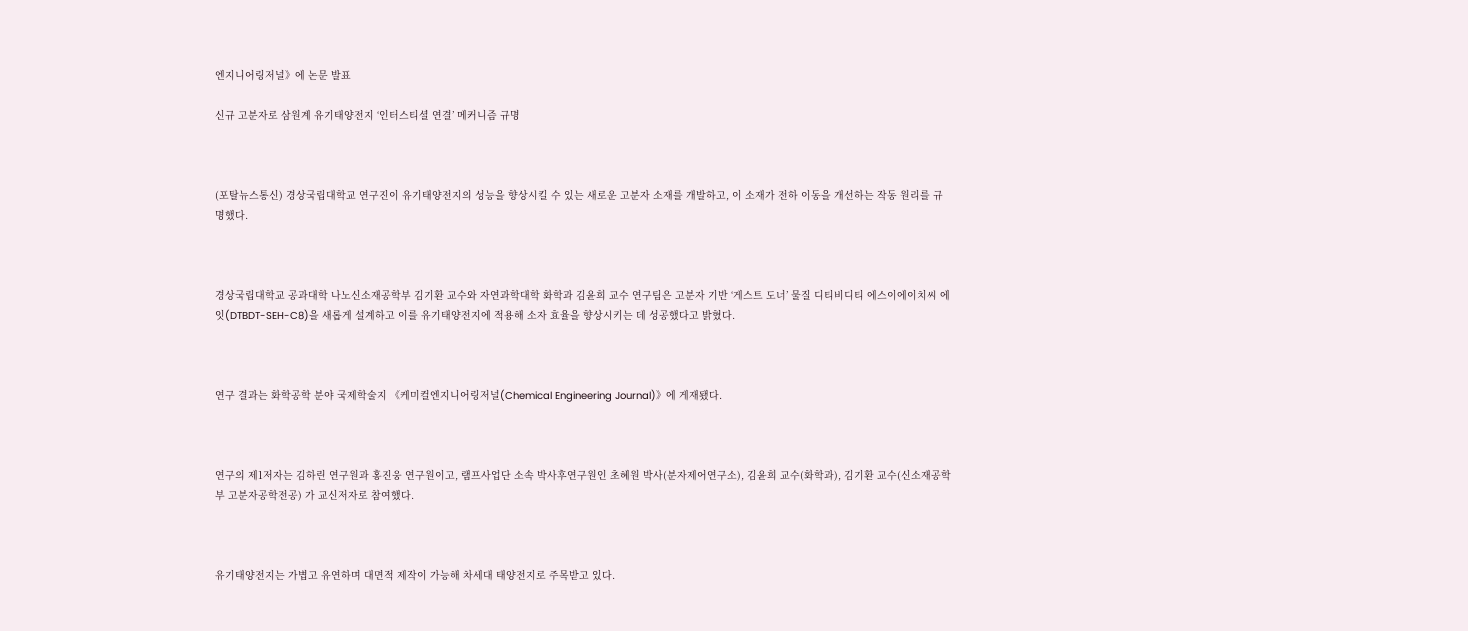엔지니어링저널》에 논문 발표

신규 고분자로 삼원계 유기태양전지 ‘인터스티셜 연결’ 메커니즘 규명



(포탈뉴스통신) 경상국립대학교 연구진이 유기태양전지의 성능을 향상시킬 수 있는 새로운 고분자 소재를 개발하고, 이 소재가 전하 이동을 개선하는 작동 원리를 규명했다.



경상국립대학교 공과대학 나노신소재공학부 김기환 교수와 자연과학대학 화학과 김윤희 교수 연구팀은 고분자 기반 ‘게스트 도너’ 물질 디티비디티 에스이에이치씨 에잇(DTBDT-SEH-C8)을 새롭게 설계하고 이를 유기태양전지에 적용해 소자 효율을 향상시키는 데 성공했다고 밝혔다.



연구 결과는 화학공학 분야 국제학술지 《케미컬엔지니어링저널(Chemical Engineering Journal)》에 게재됐다.



연구의 제1저자는 김하린 연구원과 홍진웅 연구원이고, 램프사업단 소속 박사후연구원인 초혜원 박사(분자제어연구소), 김윤희 교수(화학과), 김기환 교수(신소재공학부 고분자공학전공) 가 교신저자로 참여했다.



유기태양전지는 가볍고 유연하며 대면적 제작이 가능해 차세대 태양전지로 주목받고 있다.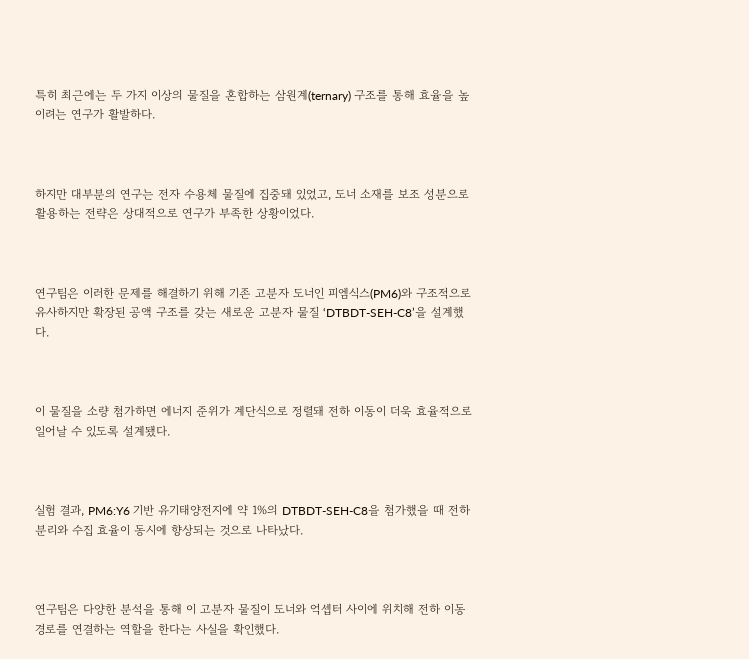특히 최근에는 두 가지 이상의 물질을 혼합하는 삼원계(ternary) 구조를 통해 효율을 높이려는 연구가 활발하다.



하지만 대부분의 연구는 전자 수용체 물질에 집중돼 있었고, 도너 소재를 보조 성분으로 활용하는 전략은 상대적으로 연구가 부족한 상황이었다.



연구팀은 이러한 문제를 해결하기 위해 기존 고분자 도너인 피엠식스(PM6)와 구조적으로 유사하지만 확장된 공액 구조를 갖는 새로운 고분자 물질 ‘DTBDT-SEH-C8’을 설계했다.



이 물질을 소량 첨가하면 에너지 준위가 계단식으로 정렬돼 전하 이동이 더욱 효율적으로 일어날 수 있도록 설계됐다.



실험 결과, PM6:Y6 기반 유기태양전지에 약 1%의 DTBDT-SEH-C8을 첨가했을 때 전하 분리와 수집 효율이 동시에 향상되는 것으로 나타났다.



연구팀은 다양한 분석을 통해 이 고분자 물질이 도너와 억셉터 사이에 위치해 전하 이동 경로를 연결하는 역할을 한다는 사실을 확인했다.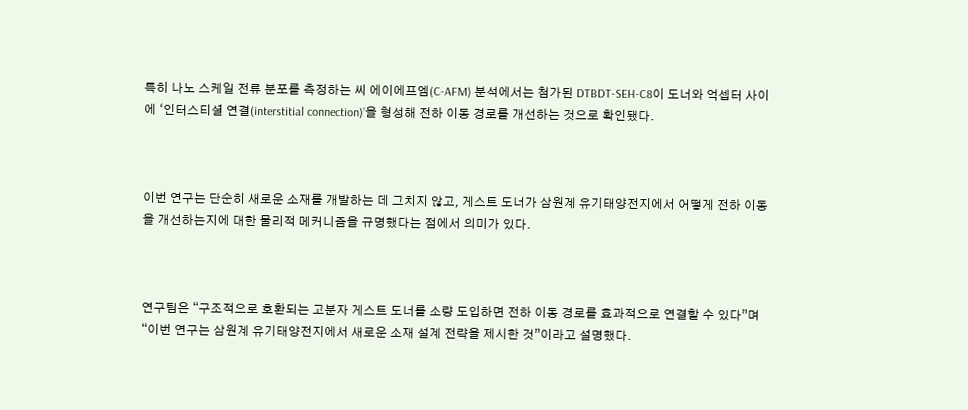특히 나노 스케일 전류 분포를 측정하는 씨 에이에프엠(C-AFM) 분석에서는 첨가된 DTBDT-SEH-C8이 도너와 억셉터 사이에 ‘인터스티셜 연결(interstitial connection)’을 형성해 전하 이동 경로를 개선하는 것으로 확인됐다.



이번 연구는 단순히 새로운 소재를 개발하는 데 그치지 않고, 게스트 도너가 삼원계 유기태양전지에서 어떻게 전하 이동을 개선하는지에 대한 물리적 메커니즘을 규명했다는 점에서 의미가 있다.



연구팀은 “구조적으로 호환되는 고분자 게스트 도너를 소량 도입하면 전하 이동 경로를 효과적으로 연결할 수 있다”며 “이번 연구는 삼원계 유기태양전지에서 새로운 소재 설계 전략을 제시한 것”이라고 설명했다.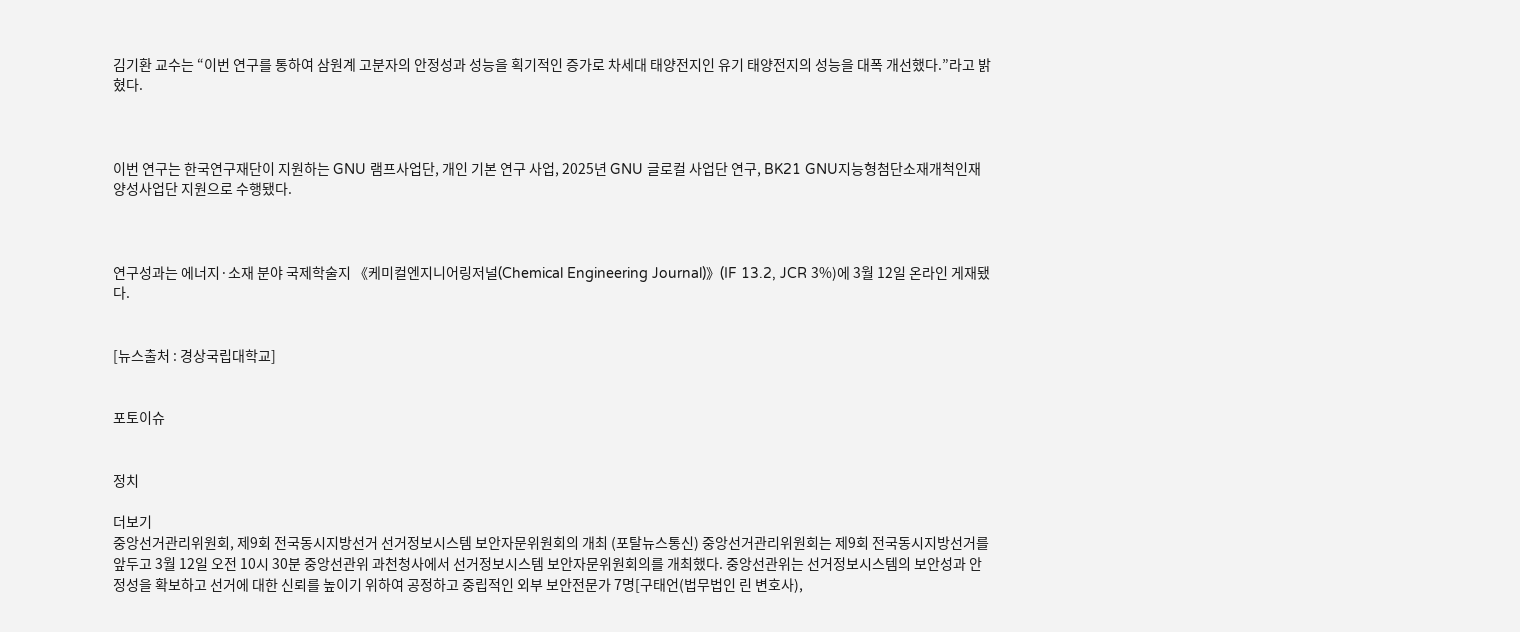김기환 교수는 “이번 연구를 통하여 삼원계 고분자의 안정성과 성능을 획기적인 증가로 차세대 태양전지인 유기 태양전지의 성능을 대폭 개선했다.”라고 밝혔다.



이번 연구는 한국연구재단이 지원하는 GNU 램프사업단, 개인 기본 연구 사업, 2025년 GNU 글로컬 사업단 연구, BK21 GNU지능형첨단소재개척인재양성사업단 지원으로 수행됐다.



연구성과는 에너지·소재 분야 국제학술지 《케미컬엔지니어링저널(Chemical Engineering Journal)》(IF 13.2, JCR 3%)에 3월 12일 온라인 게재됐다.


[뉴스출처 : 경상국립대학교]


포토이슈


정치

더보기
중앙선거관리위원회, 제9회 전국동시지방선거 선거정보시스템 보안자문위원회의 개최 (포탈뉴스통신) 중앙선거관리위원회는 제9회 전국동시지방선거를 앞두고 3월 12일 오전 10시 30분 중앙선관위 과천청사에서 선거정보시스템 보안자문위원회의를 개최했다. 중앙선관위는 선거정보시스템의 보안성과 안정성을 확보하고 선거에 대한 신뢰를 높이기 위하여 공정하고 중립적인 외부 보안전문가 7명[구태언(법무법인 린 변호사),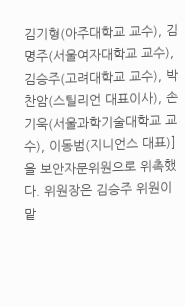김기형(아주대학교 교수), 김명주(서울여자대학교 교수), 김승주(고려대학교 교수), 박찬암(스틸리언 대표이사), 손기욱(서울과학기술대학교 교수), 이동범(지니언스 대표)]을 보안자문위원으로 위촉했다. 위원장은 김승주 위원이 맡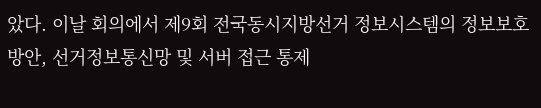았다. 이날 회의에서 제9회 전국동시지방선거 정보시스템의 정보보호 방안, 선거정보통신망 및 서버 접근 통제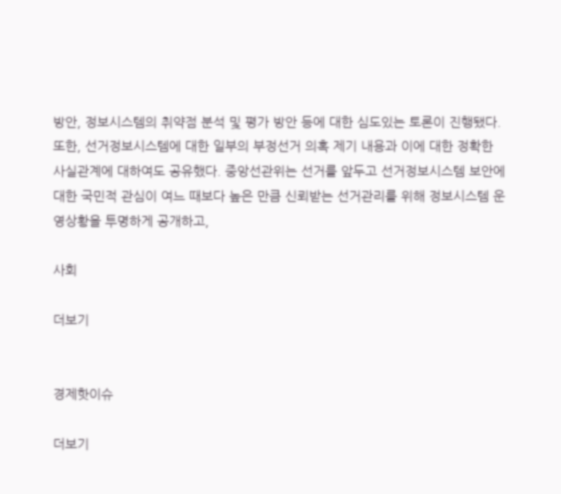방안, 정보시스템의 취약점 분석 및 평가 방안 등에 대한 심도있는 토론이 진행됐다. 또한, 선거정보시스템에 대한 일부의 부정선거 의혹 제기 내용과 이에 대한 정확한 사실관계에 대하여도 공유했다. 중앙선관위는 선거를 앞두고 선거정보시스템 보안에 대한 국민적 관심이 여느 때보다 높은 만큼 신뢰받는 선거관리를 위해 정보시스템 운영상황을 투명하게 공개하고,

사회

더보기


경제핫이슈

더보기